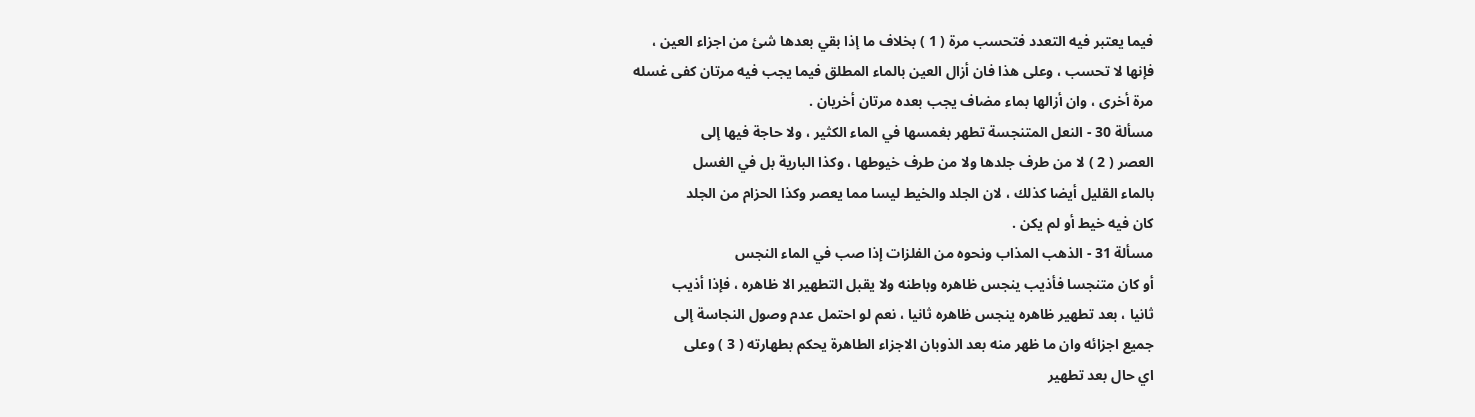فيما يعتبر فيه التعدد فتحسب مرة ( 1 ) بخلاف ما إذا بقي بعدها شئ من اجزاء العين ،
فإنها لا تحسب ، وعلى هذا فان أزال العين بالماء المطلق فيما يجب فيه مرتان كفى غسله
مرة أخرى ، وان أزالها بماء مضاف يجب بعده مرتان أخريان .
مسألة 30 - النعل المتنجسة تطهر بغمسها في الماء الكثير ، ولا حاجة فيها إلى
العصر ( 2 ) لا من طرف جلدها ولا من طرف خيوطها ، وكذا البارية بل في الغسل
بالماء القليل أيضا كذلك ، لان الجلد والخيط ليسا مما يعصر وكذا الحزام من الجلد
كان فيه خيط أو لم يكن .
مسألة 31 - الذهب المذاب ونحوه من الفلزات إذا صب في الماء النجس
أو كان متنجسا فأذيب ينجس ظاهره وباطنه ولا يقبل التطهير الا ظاهره ، فإذا أذيب
ثانيا ، بعد تطهير ظاهره ينجس ظاهره ثانيا ، نعم لو احتمل عدم وصول النجاسة إلى
جميع اجزائه وان ما ظهر منه بعد الذوبان الاجزاء الطاهرة يحكم بطهارته ( 3 ) وعلى
اي حال بعد تطهير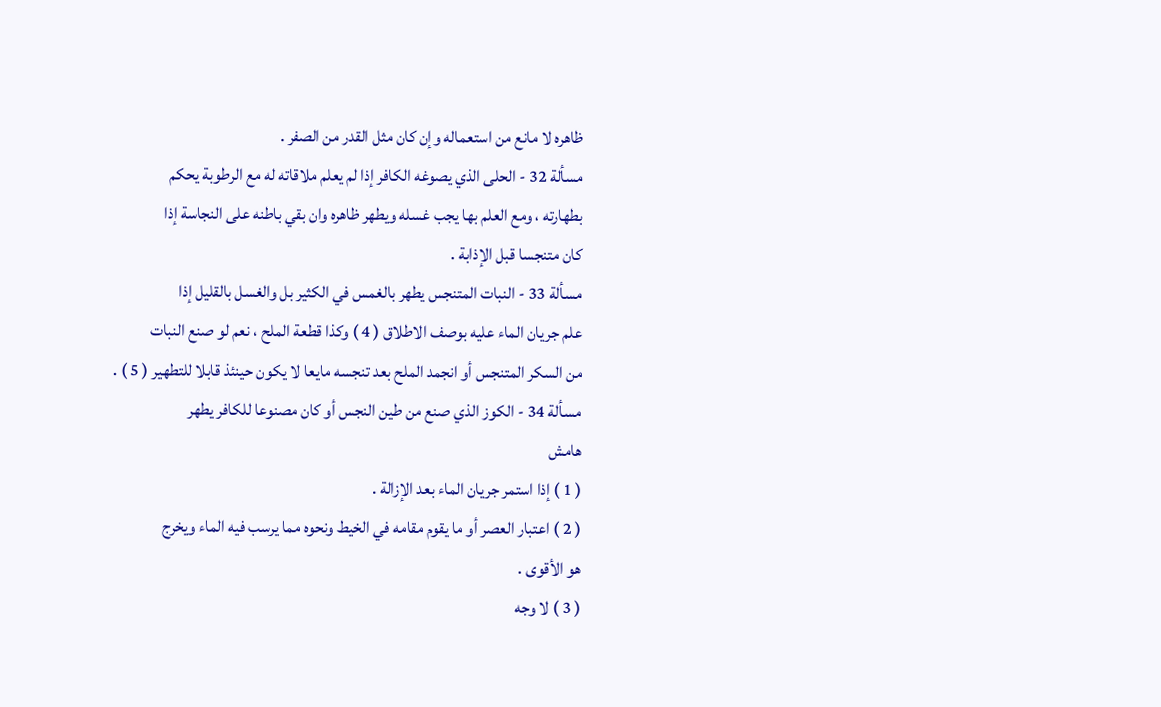ظاهره لا مانع من استعماله وإن كان مثل القدر من الصفر .
مسألة 32 - الحلى الذي يصوغه الكافر إذا لم يعلم ملاقاته له مع الرطوبة يحكم
بطهارته ، ومع العلم بها يجب غسله ويطهر ظاهره وان بقي باطنه على النجاسة إذا
كان متنجسا قبل الإذابة .
مسألة 33 - النبات المتنجس يطهر بالغمس في الكثير بل والغسل بالقليل إذا
علم جريان الماء عليه بوصف الاطلاق ( 4 ) وكذا قطعة الملح ، نعم لو صنع النبات
من السكر المتنجس أو انجمد الملح بعد تنجسه مايعا لا يكون حينئذ قابلا للتطهير ( 5 ) .
مسألة 34 - الكوز الذي صنع من طين النجس أو كان مصنوعا للكافر يطهر
هامش
( 1 ) إذا استمر جريان الماء بعد الإزالة .
( 2 ) اعتبار العصر أو ما يقوم مقامه في الخيط ونحوه مما يرسب فيه الماء ويخرج
هو الأقوى .
( 3 ) لا وجه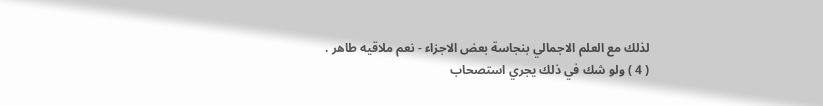لذلك مع العلم الاجمالي بنجاسة بعض الاجزاء - نعم ملاقيه طاهر .
( 4 ) ولو شك في ذلك يجري استصحاب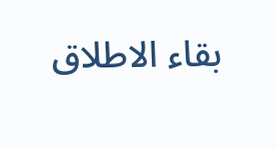بقاء الاطلاق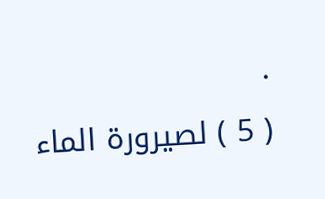.
( 5 ) لصيرورة الماء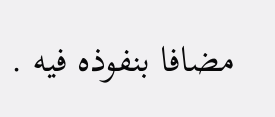مضافا بنفوذه فيه .